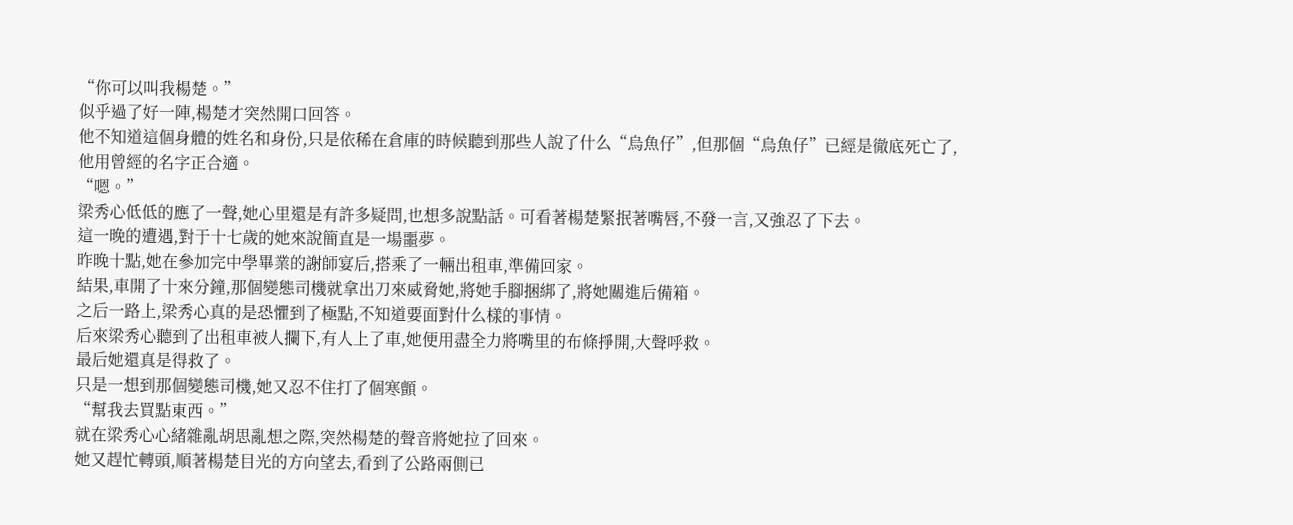“你可以叫我楊楚。”
似乎過了好一陣,楊楚才突然開口回答。
他不知道這個身體的姓名和身份,只是依稀在倉庫的時候聽到那些人說了什么“烏魚仔”,但那個“烏魚仔”已經是徹底死亡了,他用曾經的名字正合適。
“嗯。”
梁秀心低低的應了一聲,她心里還是有許多疑問,也想多說點話。可看著楊楚緊抿著嘴唇,不發一言,又強忍了下去。
這一晚的遭遇,對于十七歲的她來說簡直是一場噩夢。
昨晚十點,她在參加完中學畢業的謝師宴后,搭乘了一輛出租車,準備回家。
結果,車開了十來分鐘,那個變態司機就拿出刀來威脅她,將她手腳捆綁了,將她關進后備箱。
之后一路上,梁秀心真的是恐懼到了極點,不知道要面對什么樣的事情。
后來梁秀心聽到了出租車被人攔下,有人上了車,她便用盡全力將嘴里的布條掙開,大聲呼救。
最后她還真是得救了。
只是一想到那個變態司機,她又忍不住打了個寒顫。
“幫我去買點東西。”
就在梁秀心心緒雜亂胡思亂想之際,突然楊楚的聲音將她拉了回來。
她又趕忙轉頭,順著楊楚目光的方向望去,看到了公路兩側已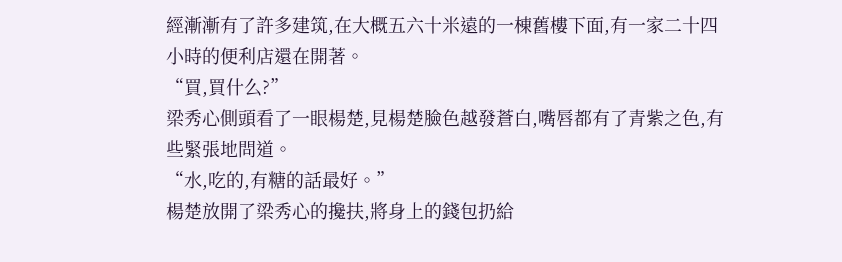經漸漸有了許多建筑,在大概五六十米遠的一棟舊樓下面,有一家二十四小時的便利店還在開著。
“買,買什么?”
梁秀心側頭看了一眼楊楚,見楊楚臉色越發蒼白,嘴唇都有了青紫之色,有些緊張地問道。
“水,吃的,有糖的話最好。”
楊楚放開了梁秀心的攙扶,將身上的錢包扔給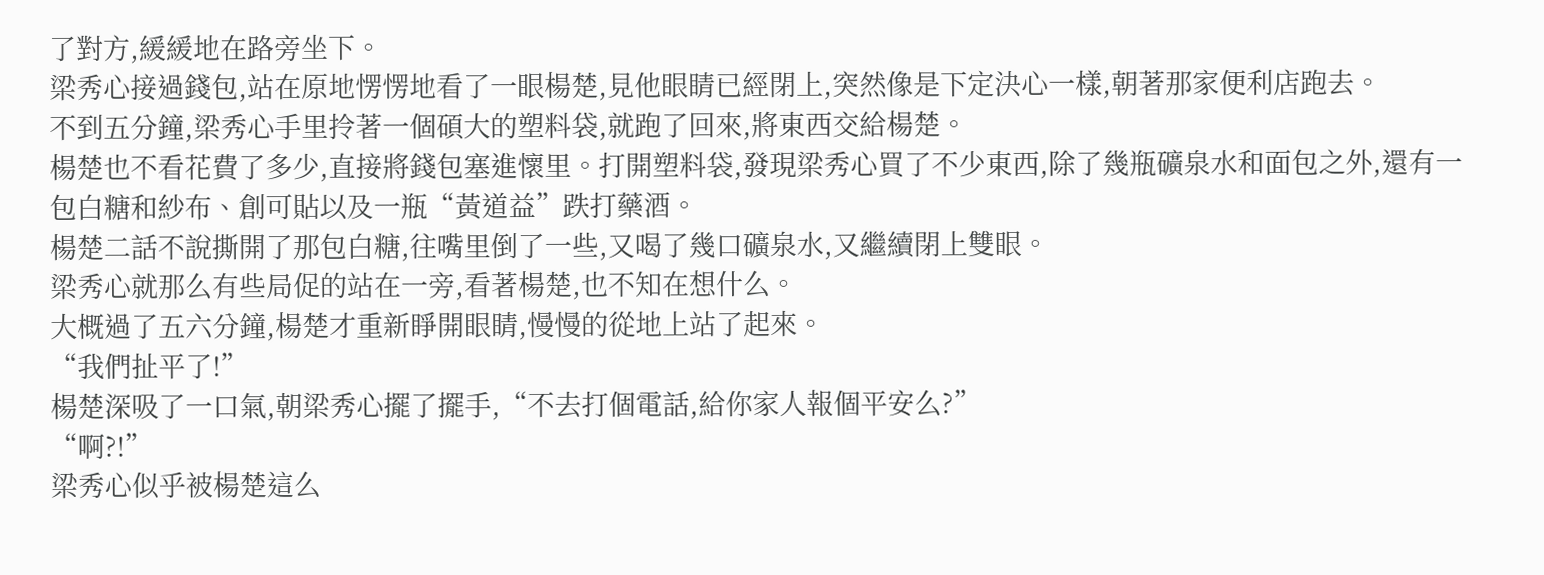了對方,緩緩地在路旁坐下。
梁秀心接過錢包,站在原地愣愣地看了一眼楊楚,見他眼睛已經閉上,突然像是下定決心一樣,朝著那家便利店跑去。
不到五分鐘,梁秀心手里拎著一個碩大的塑料袋,就跑了回來,將東西交給楊楚。
楊楚也不看花費了多少,直接將錢包塞進懷里。打開塑料袋,發現梁秀心買了不少東西,除了幾瓶礦泉水和面包之外,還有一包白糖和紗布、創可貼以及一瓶“黃道益”跌打藥酒。
楊楚二話不說撕開了那包白糖,往嘴里倒了一些,又喝了幾口礦泉水,又繼續閉上雙眼。
梁秀心就那么有些局促的站在一旁,看著楊楚,也不知在想什么。
大概過了五六分鐘,楊楚才重新睜開眼睛,慢慢的從地上站了起來。
“我們扯平了!”
楊楚深吸了一口氣,朝梁秀心擺了擺手,“不去打個電話,給你家人報個平安么?”
“啊?!”
梁秀心似乎被楊楚這么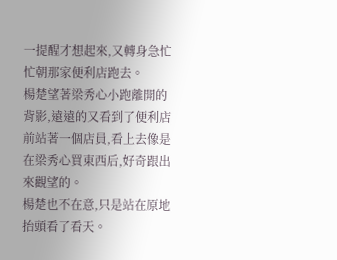一提醒才想起來,又轉身急忙忙朝那家便利店跑去。
楊楚望著梁秀心小跑離開的背影,遠遠的又看到了便利店前站著一個店員,看上去像是在梁秀心買東西后,好奇跟出來觀望的。
楊楚也不在意,只是站在原地抬頭看了看天。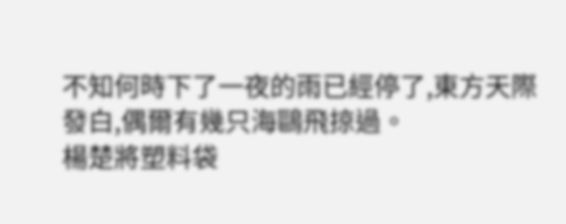不知何時下了一夜的雨已經停了,東方天際發白,偶爾有幾只海鷗飛掠過。
楊楚將塑料袋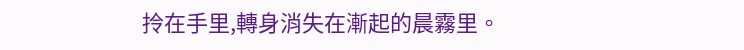拎在手里,轉身消失在漸起的晨霧里。